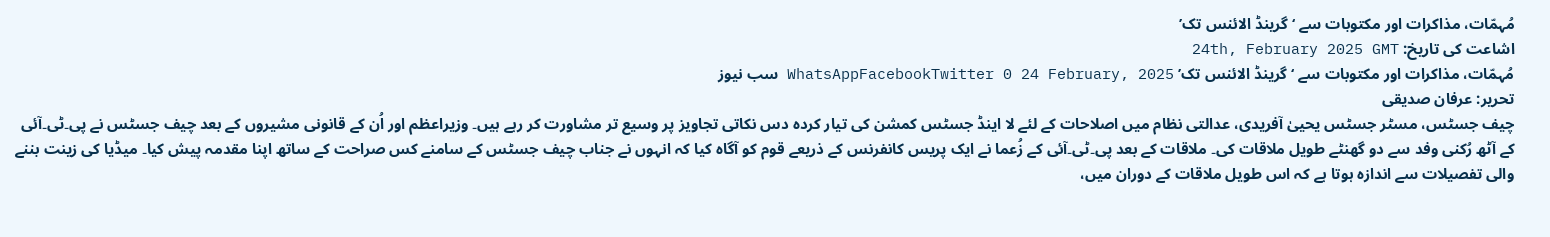مُہمّات، مذاکرات اور مکتوبات سے ‘گرینڈ الائنس تک’
اشاعت کی تاریخ: 24th, February 2025 GMT
مُہمّات، مذاکرات اور مکتوبات سے ‘گرینڈ الائنس تک’ WhatsAppFacebookTwitter 0 24 February, 2025 سب نیوز
تحریر: عرفان صدیقی
چیف جسٹس، مسٹر جسٹس یحییٰ آفریدی، عدالتی نظام میں اصلاحات کے لئے لا اینڈ جسٹس کمشن کی تیار کردہ دس نکاتی تجاویز پر وسیع تر مشاورت کر رہے ہیں۔ وزیراعظم اور اُن کے قانونی مشیروں کے بعد چیف جسٹس نے پی۔ٹی۔آئی کے آٹھ رُکنی وفد سے دو گھنٹے طویل ملاقات کی۔ ملاقات کے بعد پی۔ٹی۔آئی کے زُعما نے ایک پریس کانفرنس کے ذریعے قوم کو آگاہ کیا کہ انہوں نے جناب چیف جسٹس کے سامنے کس صراحت کے ساتھ اپنا مقدمہ پیش کیا۔ میڈیا کی زینت بننے والی تفصیلات سے اندازہ ہوتا ہے کہ اس طویل ملاقات کے دوران میں،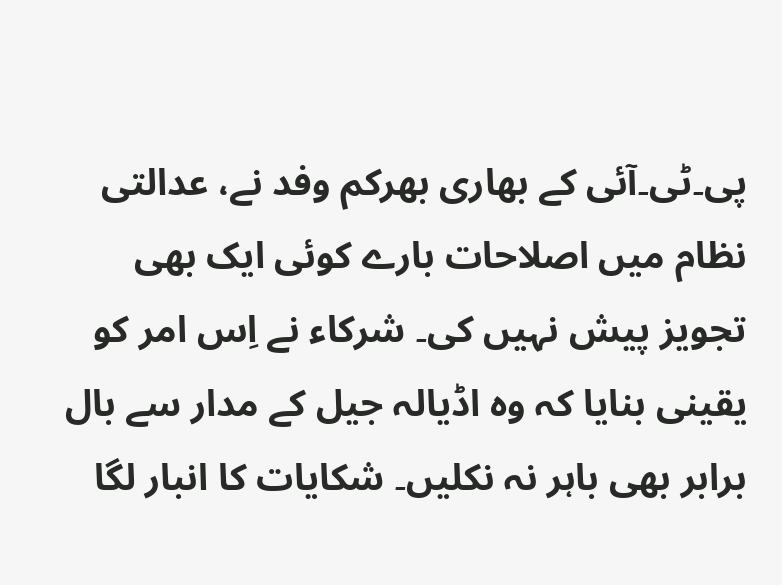پی۔ٹی۔آئی کے بھاری بھرکم وفد نے، عدالتی نظام میں اصلاحات بارے کوئی ایک بھی تجویز پیش نہیں کی۔ شرکاء نے اِس امر کو یقینی بنایا کہ وہ اڈیالہ جیل کے مدار سے بال برابر بھی باہر نہ نکلیں۔ شکایات کا انبار لگا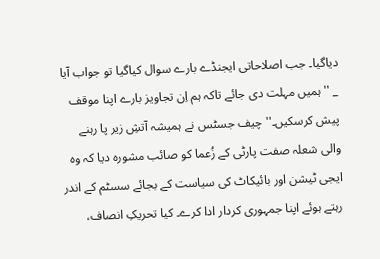دیاگیا۔ جب اصلاحاتی ایجنڈے بارے سوال کیاگیا تو جواب آیا _ ''ہمیں مہلت دی جائے تاکہ ہم اِن تجاویز بارے اپنا موقف پیش کرسکیں۔'' چیف جسٹس نے ہمیشہ آتشِ زیر پا رہنے والی شعلہ صفت پارٹی کے زُعما کو صائب مشورہ دیا کہ وہ ایجی ٹیشن اور بائیکاٹ کی سیاست کے بجائے سسٹم کے اندر رہتے ہوئے اپنا جمہوری کردار ادا کرے۔ کیا تحریکِ انصاف،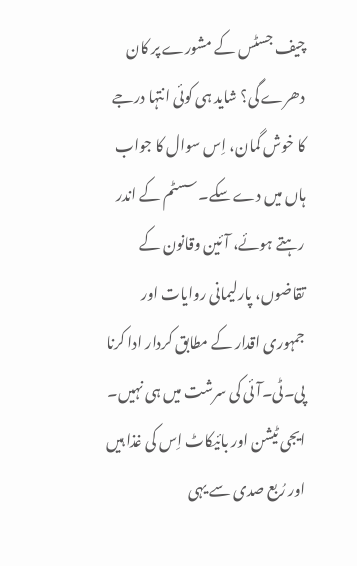چیف جسٹس کے مشورے پر کان دھرے گی؟ شاید ہی کوئی انتہا درجے کا خوش گمان، اِس سوال کا جواب ہاں میں دے سکے۔ سسٹم کے اندر رہتے ہوئے، آئین وقانون کے تقاضوں، پارلیمانی روایات اور جمہوری اقدار کے مطابق کردار ادا کرنا پی۔ٹی۔آئی کی سرشت میں ہی نہیں۔ ایجی ٹیشن اور بائیکاٹ اِس کی غذا ہیں اور رُبع صدی سے یہی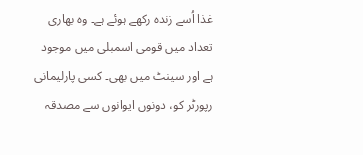غذا اُسے زندہ رکھے ہوئے ہے۔ وہ بھاری تعداد میں قومی اسمبلی میں موجود ہے اور سینٹ میں بھی۔ کسی پارلیمانی رپورٹر کو، دونوں ایوانوں سے مصدقہ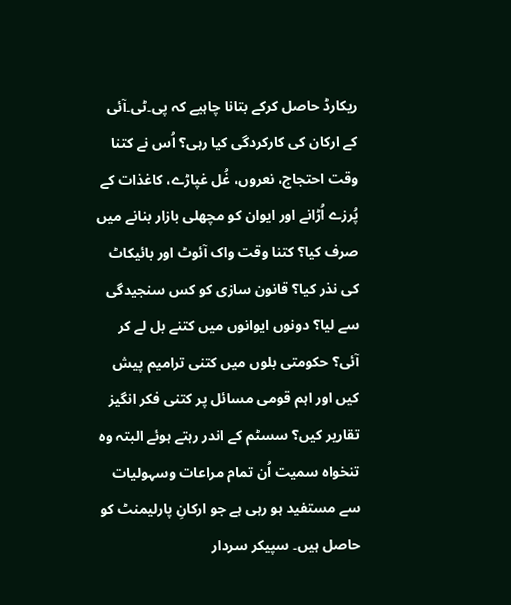ریکارڈ حاصل کرکے بتانا چاہیے کہ پی۔ٹی۔آئی کے ارکان کی کارکردگی کیا رہی؟ اُس نے کتنا وقت احتجاج، نعروں، غُل غپاڑے، کاغذات کے پُرزے اُڑانے اور ایوان کو مچھلی بازار بنانے میں صرف کیا؟ کتنا وقت واک آئوٹ اور بائیکاٹ کی نذر کیا؟ قانون سازی کو کس سنجیدگی سے لیا؟ دونوں ایوانوں میں کتنے بل لے کر آئی؟ حکومتی بلوں میں کتنی ترامیم پیش کیں اور اہم قومی مسائل پر کتنی فکر انگیز تقاریر کیں؟ سسٹم کے اندر رہتے ہوئے البتہ وہ تنخواہ سمیت اُن تمام مراعات وسہولیات سے مستفید ہو رہی ہے جو ارکانِ پارلیمنٹ کو حاصل ہیں۔ سپیکر سردار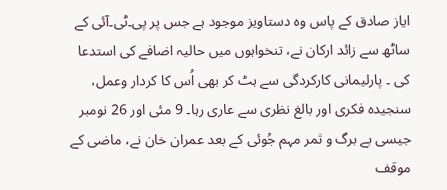ایاز صادق کے پاس وہ دستاویز موجود ہے جس پر پی۔ٹی۔آئی کے ساٹھ سے زائد ارکان نے، تنخواہوں میں حالیہ اضافے کی استدعا کی ۔ پارلیمانی کارکردگی سے ہٹ کر بھی اُس کا کردار وعمل، سنجیدہ فکری اور بالغ نظری سے عاری رہا۔ 9 مئی اور 26 نومبر جیسی بے برگ و ثمر مہم جُوئی کے بعد عمران خان نے، ماضی کے موقف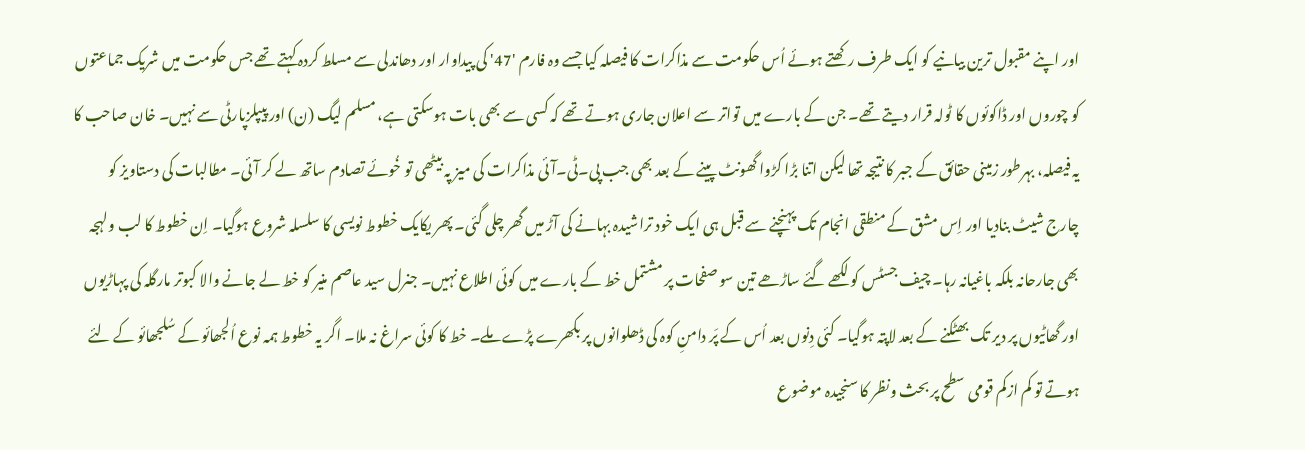اور اپنے مقبول ترین بیانیے کو ایک طرف رکھتے ہوئے اُس حکومت سے مذاکرات کا فیصلہ کیا جسے وہ فارم '47' کی پیداوار اور دھاندلی سے مسلط کردہ کہتے تھے جس حکومت میں شریک جماعتوں کو چوروں اور ڈاکوئوں کا ٹولہ قرار دیتے تھے۔ جن کے بارے میں تواتر سے اعلان جاری ہوتے تھے کہ کسی سے بھی بات ہوسکتی ہے، مسلم لیگ (ن) اور پیپلزپارٹی سے نہیں۔ خان صاحب کا یہ فیصلہ، بہرطور زمینی حقائق کے جبر کا نتیجہ تھا لیکن اتنا بڑا کڑوا گھونٹ پینے کے بعد بھی جب پی۔ٹی۔آئی مذاکرات کی میز پہ بیٹھی تو خُوئے تصادم ساتھ لے کر آئی۔ مطالبات کی دستاویز کو چارج شیٹ بنادیا اور اِس مشق کے منطقی انجام تک پہنچنے سے قبل ہی ایک خود تراشیدہ بہانے کی آڑ میں گھر چلی گئی۔ پھر یکایک خطوط نویسی کا سلسلہ شروع ہوگیا۔ اِن خطوط کا لب ولہجہ بھی جارحانہ بلکہ باغیانہ رہا۔ چیف جسٹس کو لکھے گئے ساڑھے تین سو صفحات پر مشتمل خط کے بارے میں کوئی اطلاع نہیں۔ جنرل سید عاصم منیر کو خط لے جانے والا کبوتر مارگلہ کی پہاڑیوں اور گھاٹیوں پر دیر تک بھٹکنے کے بعد لاپتہ ہوگیا۔ کئی دِنوں بعد اُس کے پَر دامنِ کوہ کی ڈھلوانوں پر بکھرے پڑے ملے۔ خط کا کوئی سراغ نہ ملا۔ اگر یہ خطوط ہمہ نوع اُلجھائو کے سُلجھائو کے لئے ہوتے تو کم ازکم قومی سطح پر بحث ونظر کا سنجیدہ موضوع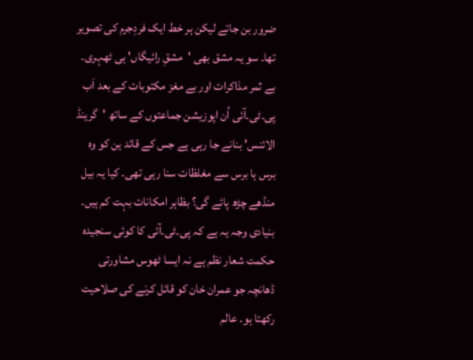ضرور بن جاتے لیکن ہر خط ایک فردِجرم کی تصویر تھا۔ سو یہ مشق بھی 'مشقِ رائیگاں' ہی ٹھہری۔ بے ثمر مذاکرات اور بے مغز مکتوبات کے بعد اَب پی۔ٹی۔آئی اُن اپوزیشن جماعتوں کے ساتھ 'گرینڈ الائنس' بنانے جا رہی ہے جس کے قائد ین کو وہ برس ہا برس سے مغلظات سنا رہی تھی۔ کیا یہ بیل منڈھے چڑھ پائے گی؟ بظاہر امکانات بہت کم ہیں۔ بنیادی وجہ یہ ہے کہ پی۔ٹی۔آئی کا کوئی سنجیدہ حکمت شعار نظم ہے نہ ایسا ٹھوس مشاورتی ڈھانچہ جو عمران خان کو قائل کرنے کی صلاحیت رکھتا ہو۔ عالم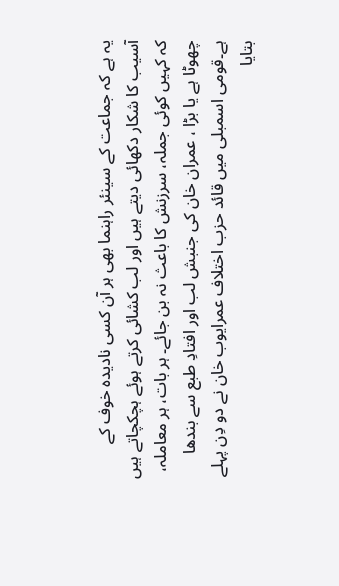یہ ہے کہ جماعت کے سینئر راہنما بھی ہر آن کسی نادیدہ خوف کے آسیب کا شکار دکھائی دیتے ہیں اور لب کشائی کرتے ہوئے ہچکچاتے ہیں کہ کہیں کوئی جملہ، سرزنش کا باعث نہ بن جائے۔ ہر بات، ہر معاملہ، چھوٹا ہے یا بڑا ، عمران خان کی جنبش لب اور افتادِ طبع سے بندھا ہے۔قومی اسمبلی میں قائد حزب اختلاف عمرایوب خان نے دو دِن پہلے بتایا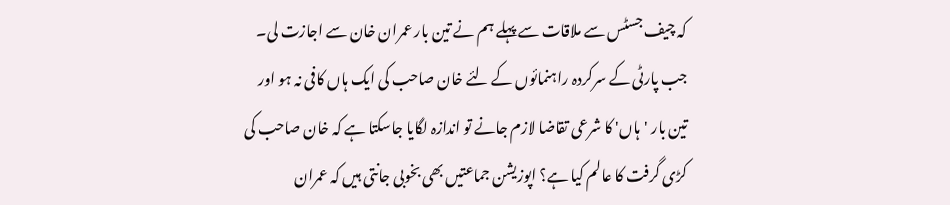کہ چیف جسٹس سے ملاقات سے پہلے ہم نے تین بار عمران خان سے اجازت لی۔ جب پارٹی کے سرکردہ راہنمائوں کے لئے خان صاحب کی ایک ہاں کافی نہ ہو اور تین بار 'ہاں' کا شرعی تقاضا لازم جانے تو اندازہ لگایا جاسکتا ہے کہ خان صاحب کی کڑی گرفت کا عالم کیا ہے؟ اپوزیشن جماعتیں بھی بخوبی جانتی ہیں کہ عمران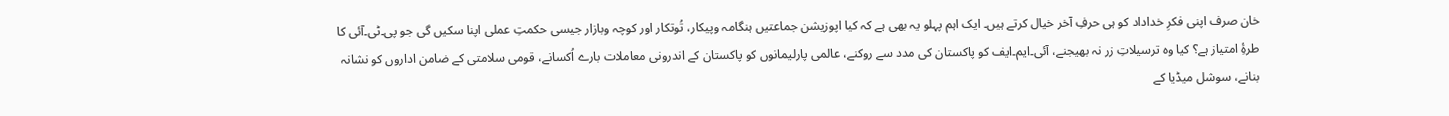خان صرف اپنی فکرِ خداداد کو ہی حرفِ آخر خیال کرتے ہیں۔ ایک اہم پہلو یہ بھی ہے کہ کیا اپوزیشن جماعتیں ہنگامہ وپیکار، تُوتکار اور کوچہ وبازار جیسی حکمتِ عملی اپنا سکیں گی جو پی۔ٹی۔آئی کا طرۂِ امتیاز ہے؟ کیا وہ ترسیلاتِ زر نہ بھیجنے، آئی۔ایم۔ایف کو پاکستان کی مدد سے روکنے، عالمی پارلیمانوں کو پاکستان کے اندرونی معاملات بارے اُکسانے، قومی سلامتی کے ضامن اداروں کو نشانہ بنانے، سوشل میڈیا کے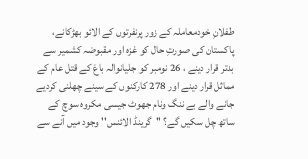طفلانِ خودمعاملہ کے زور پرنفرتوں کے الائو بھڑکانے، پاکستان کی صورتِ حال کو غزہ اور مقبوضہ کشمیر سے بدتر قرار دینے ، 26 نومبر کو جلیانوالہ باغ کے قتل عام کے مماثل قرار دینے اور 278 کارکنوں کے سینے چھلنی کردیے جانے والے بے ننگ ونام جھوٹ جیسی مکروہ سوچ کے ساتھ چل سکیں گے؟ ''گرینڈ الائنس'' وجود میں آنے سے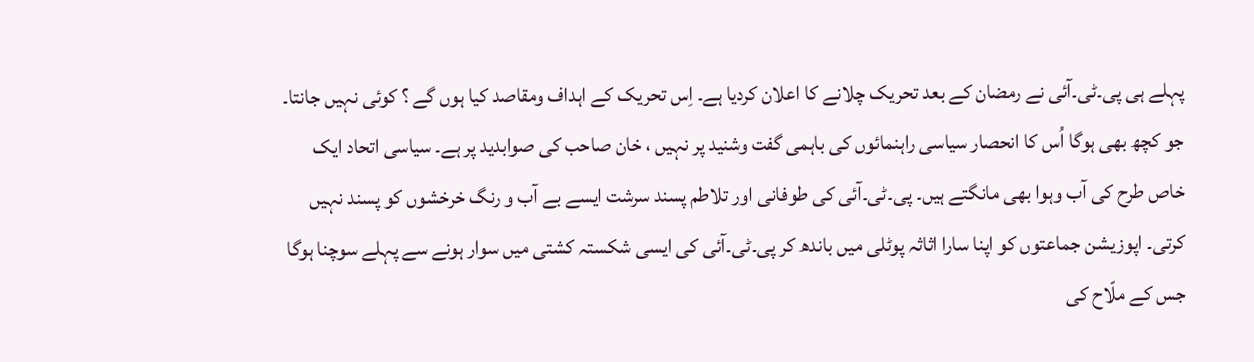پہلے ہی پی۔ٹی۔آئی نے رمضان کے بعد تحریک چلانے کا اعلان کردیا ہے۔ اِس تحریک کے اہداف ومقاصد کیا ہوں گے ؟ کوئی نہیں جانتا۔ جو کچھ بھی ہوگا اُس کا انحصار سیاسی راہنمائوں کی باہمی گفت وشنید پر نہیں ، خان صاحب کی صوابدید پر ہے۔ سیاسی اتحاد ایک خاص طرح کی آب وہوا بھی مانگتے ہیں۔ پی۔ٹی۔آئی کی طوفانی اور تلاطم پسند سرشت ایسے بے آب و رنگ خرخشوں کو پسند نہیں کرتی۔ اپوزیشن جماعتوں کو اپنا سارا اثاثہ پوٹلی میں باندھ کر پی۔ٹی۔آئی کی ایسی شکستہ کشتی میں سوار ہونے سے پہلے سوچنا ہوگا جس کے ملّاح کی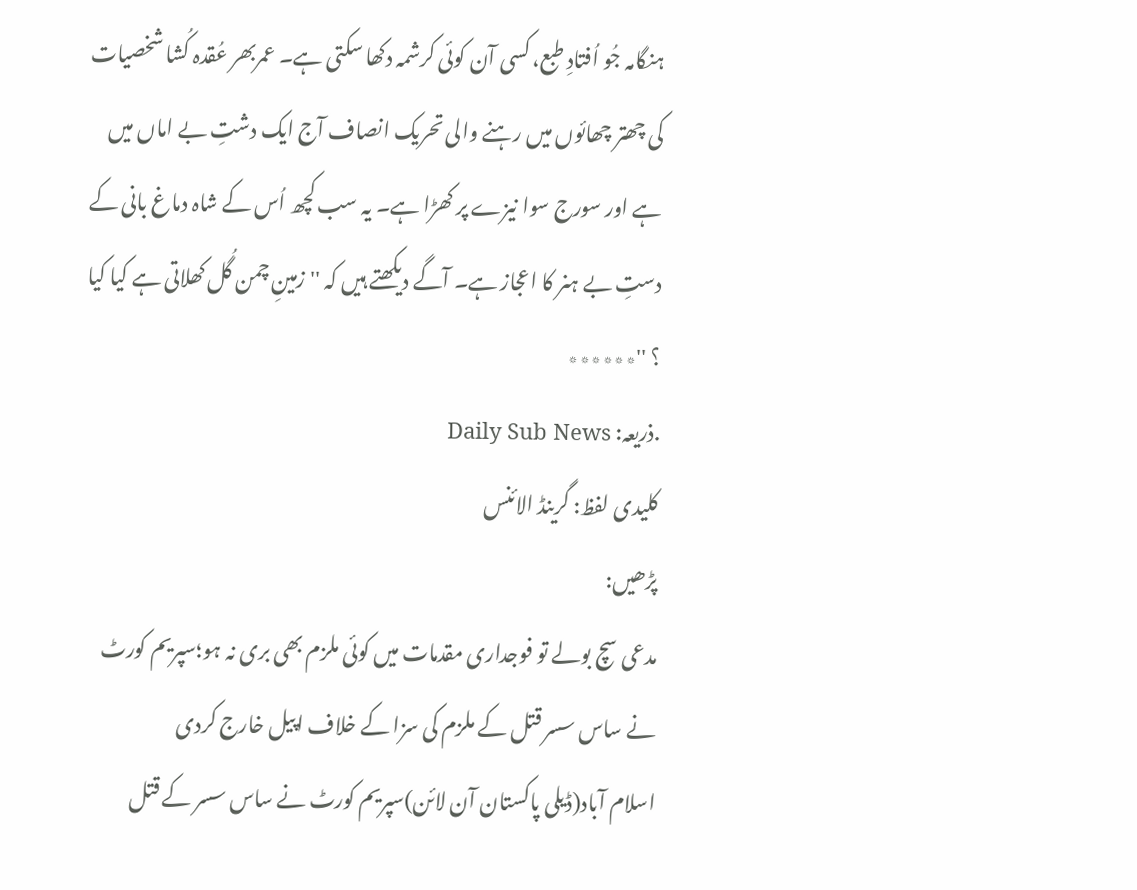ہنگامہ جُو اُفتادِ طبع، کسی آن کوئی کرشمہ دکھا سکتی ہے۔ عمربھر عُقدہ کُشا شخصیات کی چھتر چھائوں میں رہنے والی تحریک انصاف آج ایک دشتِ بے اماں میں ہے اور سورج سوا نیزے پر کھڑا ہے۔ یہ سب کچھ اُس کے شاہ دماغ بانی کے دستِ بے ہنر کا اعجاز ہے۔ آگے دیکھتے ہیں کہ ''زمینِ چمن گُل کھلاتی ہے کیا کیا ؟ ''٭٭٭٭٭٭
.ذریعہ: Daily Sub News
کلیدی لفظ: گرینڈ الائنس
پڑھیں:
مدعی سچ بولے تو فوجداری مقدمات میں کوئی ملزم بھی بری نہ ہو؛سپریم کورٹ نے ساس سسر قتل کے ملزم کی سزا کے خلاف اپیل خارج کردی
اسلام آباد(ڈیلی پاکستان آن لائن)سپریم کورٹ نے ساس سسر کے قتل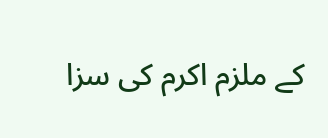کے ملزم اکرم کی سزا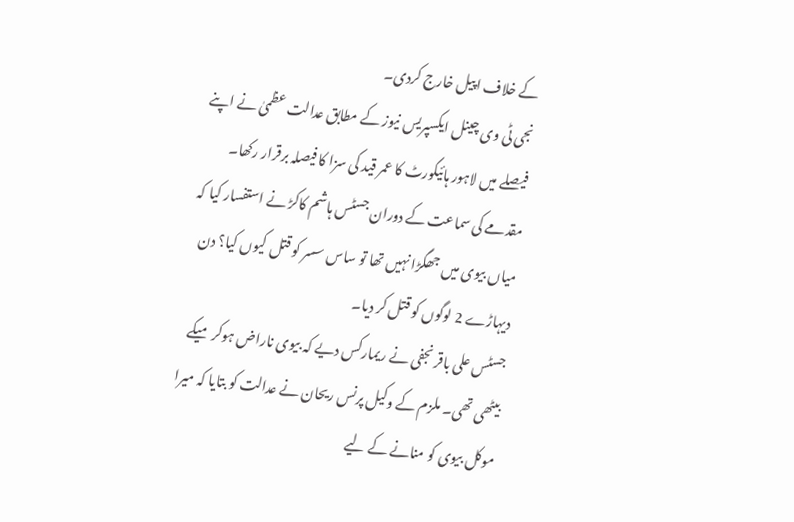کے خلاف اپیل خارج کردی۔
نجی ٹی وی چینل ایکسپریس نیوز کے مطابق عدالت عظمیٰ نے اپنے فیصلے میں لاہور ہائیکورٹ کا عمر قید کی سزا کا فیصلہ برقرار رکھا۔ مقدمے کی سماعت کے دوران جسٹس ہاشم کاکڑ نے استفسار کیا کہ میاں بیوی میں جھگڑا نہیں تھا تو ساس سسر کو قتل کیوں کیا؟ دن دیہاڑے 2 لوگوں کو قتل کر دیا۔
جسٹس علی باقر نجفی نے ریمارکس دیے کہ بیوی ناراض ہوکر میکے بیٹھی تھی۔ ملزم کے وکیل پرنس ریحان نے عدالت کو بتایا کہ میرا موکل بیوی کو منانے کے لیے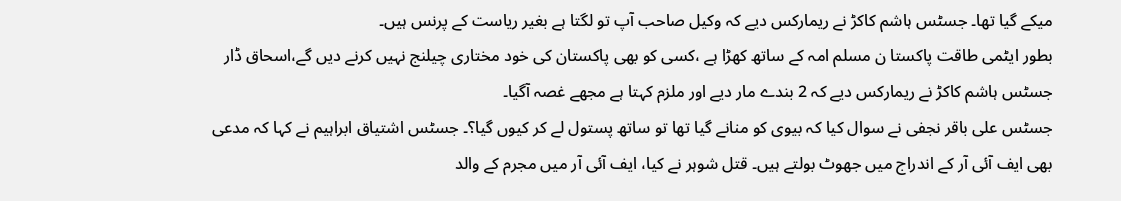میکے گیا تھا۔ جسٹس ہاشم کاکڑ نے ریمارکس دیے کہ وکیل صاحب آپ تو لگتا ہے بغیر ریاست کے پرنس ہیں۔
بطور ایٹمی طاقت پاکستا ن مسلم امہ کے ساتھ کھڑا ہے ،کسی کو بھی پاکستان کی خود مختاری چیلنج نہیں کرنے دیں گے،اسحاق ڈار
جسٹس ہاشم کاکڑ نے ریمارکس دیے کہ 2 بندے مار دیے اور ملزم کہتا ہے مجھے غصہ آگیا۔
جسٹس علی باقر نجفی نے سوال کیا کہ بیوی کو منانے گیا تھا تو ساتھ پستول لے کر کیوں گیا؟۔ جسٹس اشتیاق ابراہیم نے کہا کہ مدعی بھی ایف آئی آر کے اندراج میں جھوٹ بولتے ہیں۔ قتل شوہر نے کیا، ایف آئی آر میں مجرم کے والد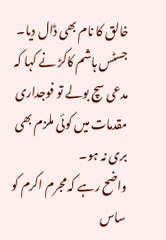خالق کا نام بھی ڈال دیا۔
جسٹس ہاشم کاکڑ نے کہا کہ مدعی سچ بولے تو فوجداری مقدمات میں کوئی ملزم بھی بری نہ ہو۔
واضح رہے کہ مجرم اکرم کو ساس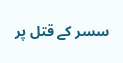سسر کے قتل پر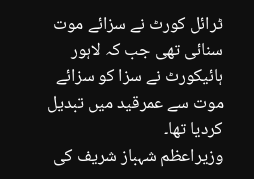ٹرائل کورٹ نے سزائے موت سنائی تھی جب کہ لاہور ہائیکورٹ نے سزا کو سزائے موت سے عمرقید میں تبدیل کردیا تھا۔
وزیراعظم شہباز شریف کی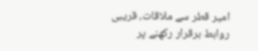امیر قطر سے ملاقات، قریبی روابط برقرار رکھنے پر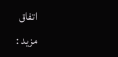اتفاق
مزید :